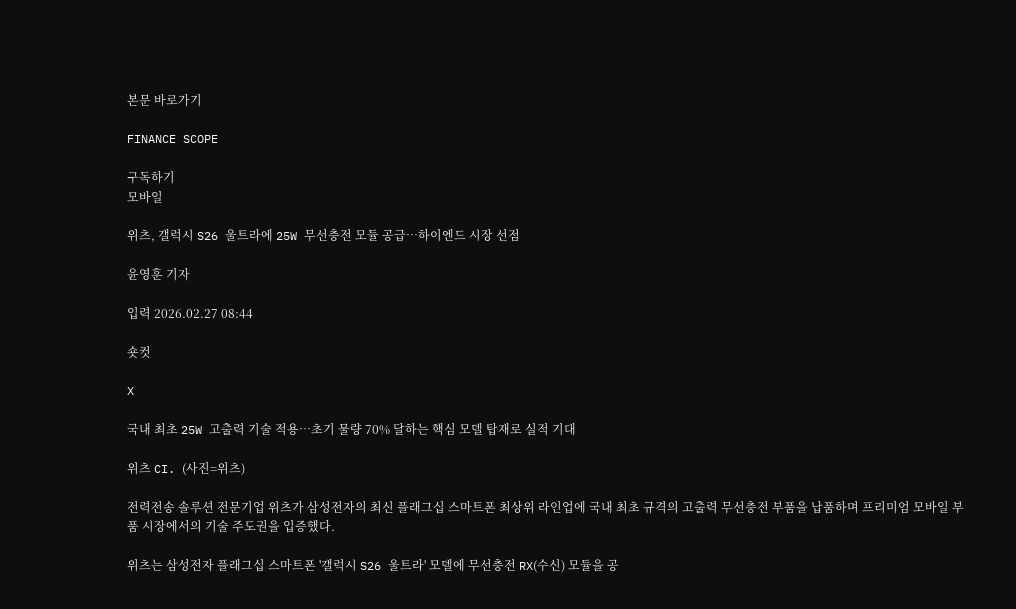본문 바로가기

FINANCE SCOPE

구독하기
모바일

위츠, 갤럭시 S26 울트라에 25W 무선충전 모듈 공급…하이엔드 시장 선점

윤영훈 기자

입력 2026.02.27 08:44

숏컷

X

국내 최초 25W 고출력 기술 적용…초기 물량 70% 달하는 핵심 모델 탑재로 실적 기대

위츠 CI. (사진=위츠)

전력전송 솔루션 전문기업 위츠가 삼성전자의 최신 플래그십 스마트폰 최상위 라인업에 국내 최초 규격의 고출력 무선충전 부품을 납품하며 프리미엄 모바일 부품 시장에서의 기술 주도권을 입증했다.

위츠는 삼성전자 플래그십 스마트폰 '갤럭시 S26 울트라' 모델에 무선충전 RX(수신) 모듈을 공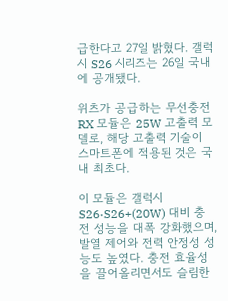급한다고 27일 밝혔다. 갤럭시 S26 시리즈는 26일 국내에 공개됐다.

위츠가 공급하는 무선충전 RX 모듈은 25W 고출력 모델로, 해당 고출력 기술이 스마트폰에 적용된 것은 국내 최초다.

이 모듈은 갤럭시 S26·S26+(20W) 대비 충전 성능을 대폭 강화했으며, 발열 제어와 전력 안정성 성능도 높였다. 충전 효율성을 끌어올리면서도 슬림한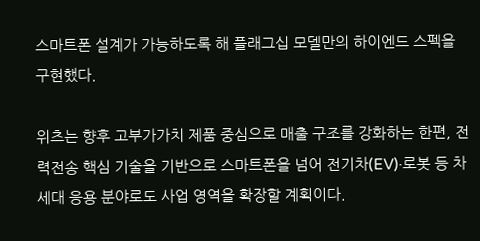스마트폰 설계가 가능하도록 해 플래그십 모델만의 하이엔드 스펙을 구현했다.

위츠는 향후 고부가가치 제품 중심으로 매출 구조를 강화하는 한편, 전력전송 핵심 기술을 기반으로 스마트폰을 넘어 전기차(EV)·로봇 등 차세대 응용 분야로도 사업 영역을 확장할 계획이다.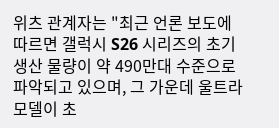위츠 관계자는 "최근 언론 보도에 따르면 갤럭시 S26 시리즈의 초기 생산 물량이 약 490만대 수준으로 파악되고 있으며, 그 가운데 울트라 모델이 초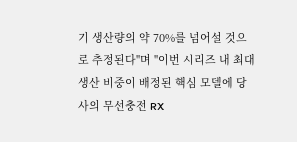기 생산량의 약 70%를 넘어설 것으로 추정된다"며 "이번 시리즈 내 최대 생산 비중이 배정된 핵심 모델에 당사의 무선충전 RX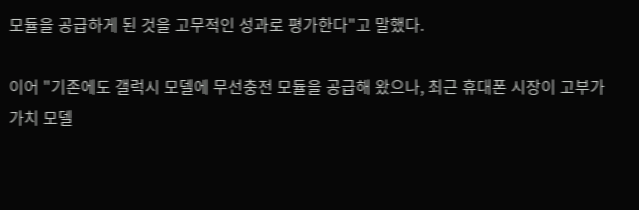모듈을 공급하게 된 것을 고무적인 성과로 평가한다"고 말했다.

이어 "기존에도 갤럭시 모델에 무선충전 모듈을 공급해 왔으나, 최근 휴대폰 시장이 고부가가치 모델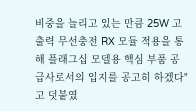비중을 늘리고 있는 만큼 25W 고출력 무선충전 RX 모듈 적용을 통해 플래그십 모델용 핵심 부품 공급사로서의 입지를 공고히 하겠다"고 덧붙였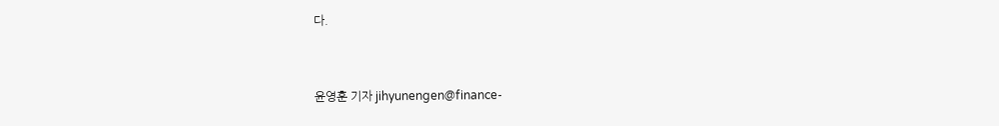다.


윤영훈 기자 jihyunengen@finance-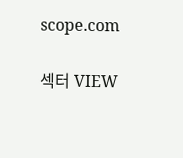scope.com

섹터 VIEW